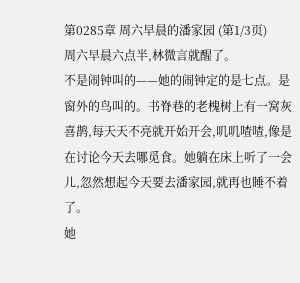第0285章 周六早晨的潘家园 (第1/3页)
周六早晨六点半,林微言就醒了。
不是闹钟叫的——她的闹钟定的是七点。是窗外的鸟叫的。书脊巷的老槐树上有一窝灰喜鹊,每天天不亮就开始开会,叽叽喳喳,像是在讨论今天去哪觅食。她躺在床上听了一会儿,忽然想起今天要去潘家园,就再也睡不着了。
她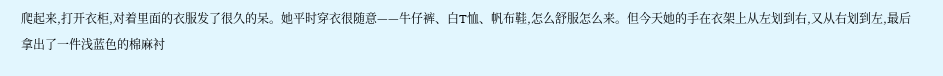爬起来,打开衣柜,对着里面的衣服发了很久的呆。她平时穿衣很随意——牛仔裤、白T恤、帆布鞋,怎么舒服怎么来。但今天她的手在衣架上从左划到右,又从右划到左,最后拿出了一件浅蓝色的棉麻衬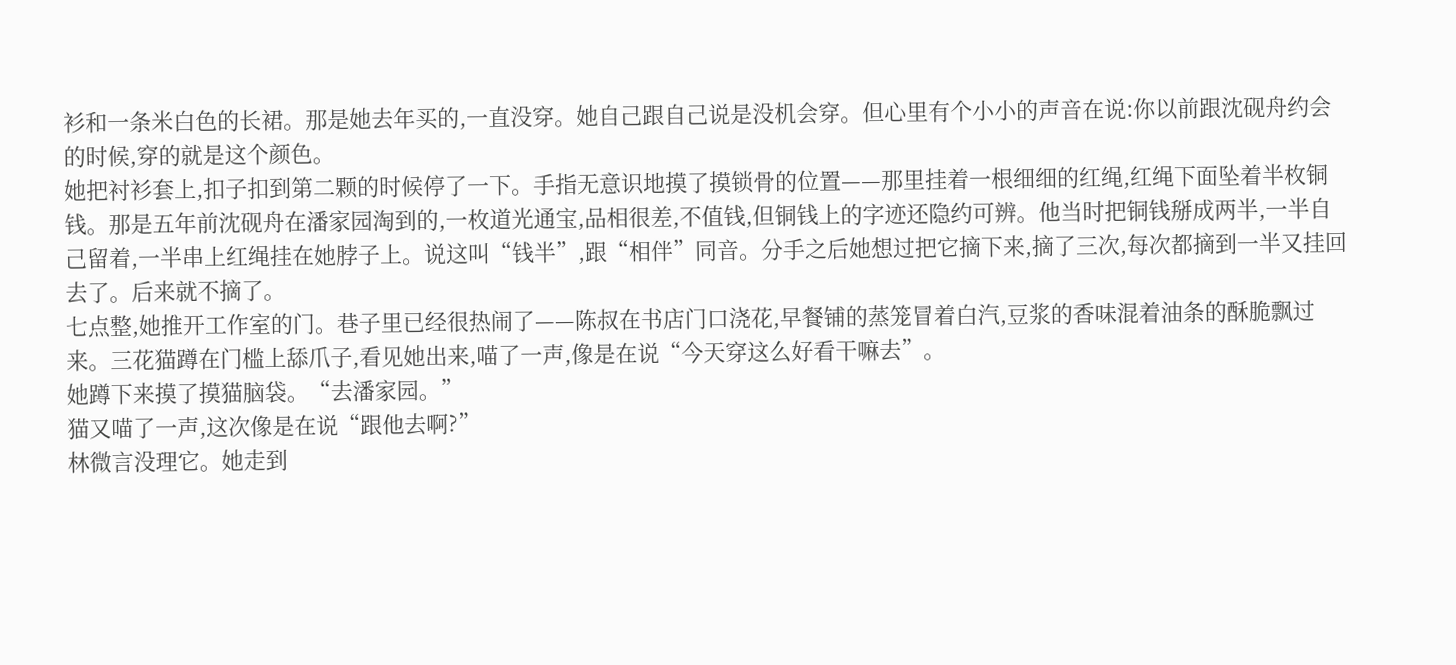衫和一条米白色的长裙。那是她去年买的,一直没穿。她自己跟自己说是没机会穿。但心里有个小小的声音在说:你以前跟沈砚舟约会的时候,穿的就是这个颜色。
她把衬衫套上,扣子扣到第二颗的时候停了一下。手指无意识地摸了摸锁骨的位置——那里挂着一根细细的红绳,红绳下面坠着半枚铜钱。那是五年前沈砚舟在潘家园淘到的,一枚道光通宝,品相很差,不值钱,但铜钱上的字迹还隐约可辨。他当时把铜钱掰成两半,一半自己留着,一半串上红绳挂在她脖子上。说这叫“钱半”,跟“相伴”同音。分手之后她想过把它摘下来,摘了三次,每次都摘到一半又挂回去了。后来就不摘了。
七点整,她推开工作室的门。巷子里已经很热闹了——陈叔在书店门口浇花,早餐铺的蒸笼冒着白汽,豆浆的香味混着油条的酥脆飘过来。三花猫蹲在门槛上舔爪子,看见她出来,喵了一声,像是在说“今天穿这么好看干嘛去”。
她蹲下来摸了摸猫脑袋。“去潘家园。”
猫又喵了一声,这次像是在说“跟他去啊?”
林微言没理它。她走到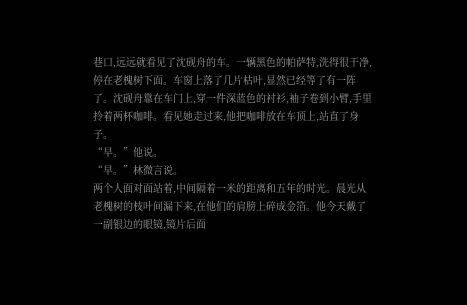巷口,远远就看见了沈砚舟的车。一辆黑色的帕萨特,洗得很干净,停在老槐树下面。车窗上落了几片枯叶,显然已经等了有一阵了。沈砚舟靠在车门上,穿一件深蓝色的衬衫,袖子卷到小臂,手里拎着两杯咖啡。看见她走过来,他把咖啡放在车顶上,站直了身子。
“早。”他说。
“早。”林微言说。
两个人面对面站着,中间隔着一米的距离和五年的时光。晨光从老槐树的枝叶间漏下来,在他们的肩膀上碎成金箔。他今天戴了一副银边的眼镜,镜片后面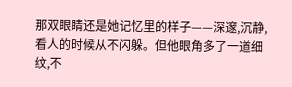那双眼睛还是她记忆里的样子——深邃,沉静,看人的时候从不闪躲。但他眼角多了一道细纹,不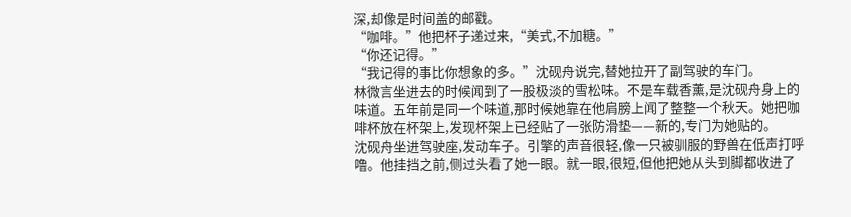深,却像是时间盖的邮戳。
“咖啡。”他把杯子递过来,“美式,不加糖。”
“你还记得。”
“我记得的事比你想象的多。”沈砚舟说完,替她拉开了副驾驶的车门。
林微言坐进去的时候闻到了一股极淡的雪松味。不是车载香薰,是沈砚舟身上的味道。五年前是同一个味道,那时候她靠在他肩膀上闻了整整一个秋天。她把咖啡杯放在杯架上,发现杯架上已经贴了一张防滑垫——新的,专门为她贴的。
沈砚舟坐进驾驶座,发动车子。引擎的声音很轻,像一只被驯服的野兽在低声打呼噜。他挂挡之前,侧过头看了她一眼。就一眼,很短,但他把她从头到脚都收进了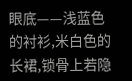眼底——浅蓝色的衬衫,米白色的长裙,锁骨上若隐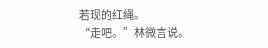若现的红绳。
“走吧。”林微言说。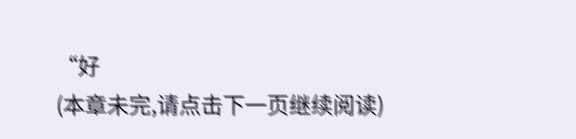“好
(本章未完,请点击下一页继续阅读)